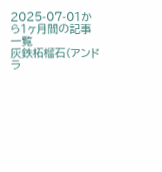2025-07-01から1ヶ月間の記事一覧
灰鉄柘榴石(アンドラ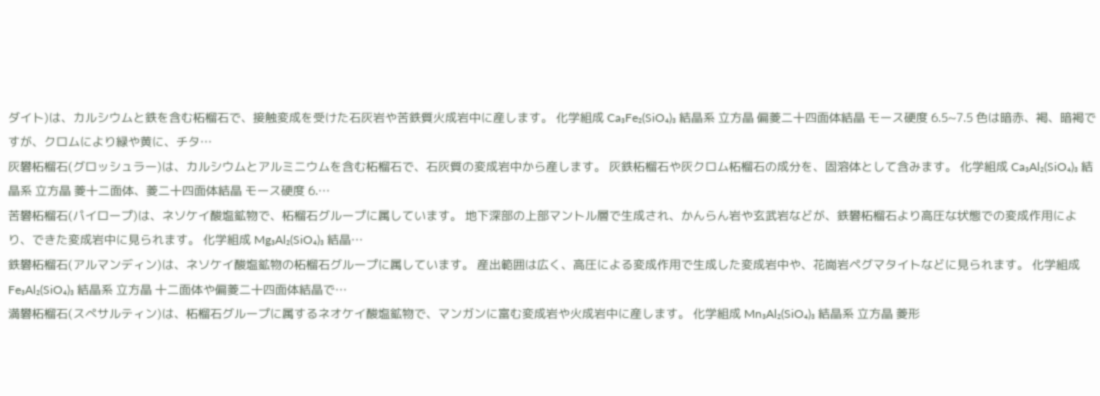ダイト)は、カルシウムと鉄を含む柘榴石で、接触変成を受けた石灰岩や苦鉄質火成岩中に産します。 化学組成 Ca₃Fe₂(SiO₄)₃ 結晶系 立方晶 偏菱二十四面体結晶 モース硬度 6.5~7.5 色は暗赤、褐、暗褐ですが、クロムにより緑や黄に、チタ…
灰礬柘榴石(グロッシュラー)は、カルシウムとアルミニウムを含む柘榴石で、石灰質の変成岩中から産します。 灰鉄柘榴石や灰クロム柘榴石の成分を、固溶体として含みます。 化学組成 Ca₃Al₂(SiO₄)₃ 結晶系 立方晶 菱十二面体、菱二十四面体結晶 モース硬度 6.…
苦礬柘榴石(パイロープ)は、ネソケイ酸塩鉱物で、柘榴石グループに属しています。 地下深部の上部マントル層で生成され、かんらん岩や玄武岩などが、鉄礬柘榴石より高圧な状態での変成作用により、できた変成岩中に見られます。 化学組成 Mg₃Al₂(SiO₄)₃ 結晶…
鉄礬柘榴石(アルマンディン)は、ネソケイ酸塩鉱物の柘榴石グループに属しています。 産出範囲は広く、高圧による変成作用で生成した変成岩中や、花崗岩ペグマタイトなどに見られます。 化学組成 Fe₃Al₂(SiO₄)₃ 結晶系 立方晶 十二面体や偏菱二十四面体結晶で…
満礬柘榴石(スぺサルティン)は、柘榴石グループに属するネオケイ酸塩鉱物で、マンガンに富む変成岩や火成岩中に産します。 化学組成 Mn₃Al₂(SiO₄)₃ 結晶系 立方晶 菱形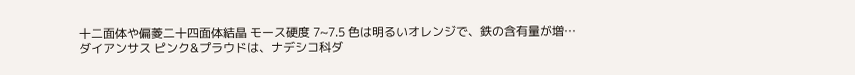十二面体や偏菱二十四面体結晶 モース硬度 7~7.5 色は明るいオレンジで、鉄の含有量が増…
ダイアンサス ピンク&プラウドは、ナデシコ科ダ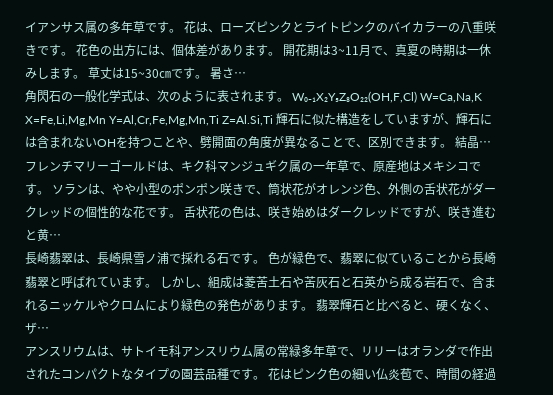イアンサス属の多年草です。 花は、ローズピンクとライトピンクのバイカラーの八重咲きです。 花色の出方には、個体差があります。 開花期は3~11月で、真夏の時期は一休みします。 草丈は15~30㎝です。 暑さ…
角閃石の一般化学式は、次のように表されます。 W₀₋₁X₂Y₅Z₈O₂₂(OH,F,Cl) W=Ca,Na,K X=Fe,Li,Mg,Mn Y=Al,Cr,Fe,Mg,Mn,Ti Z=Al.Si,Ti 輝石に似た構造をしていますが、輝石には含まれないOHを持つことや、劈開面の角度が異なることで、区別できます。 結晶…
フレンチマリーゴールドは、キク科マンジュギク属の一年草で、原産地はメキシコです。 ソランは、やや小型のポンポン咲きで、筒状花がオレンジ色、外側の舌状花がダークレッドの個性的な花です。 舌状花の色は、咲き始めはダークレッドですが、咲き進むと黄…
長崎翡翠は、長崎県雪ノ浦で採れる石です。 色が緑色で、翡翠に似ていることから長崎翡翠と呼ばれています。 しかし、組成は菱苦土石や苦灰石と石英から成る岩石で、含まれるニッケルやクロムにより緑色の発色があります。 翡翠輝石と比べると、硬くなく、ザ…
アンスリウムは、サトイモ科アンスリウム属の常緑多年草で、リリーはオランダで作出されたコンパクトなタイプの園芸品種です。 花はピンク色の細い仏炎苞で、時間の経過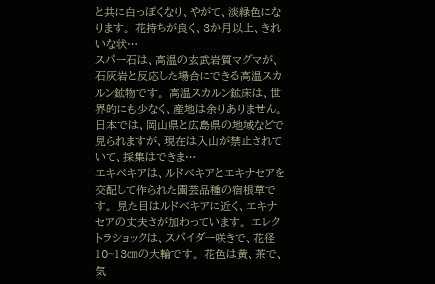と共に白っぽくなり、やがて、淡緑色になります。 花持ちが良く、3か月以上、きれいな状…
スパー石は、高温の玄武岩質マグマが、石灰岩と反応した場合にできる高温スカルン鉱物です。 高温スカルン鉱床は、世界的にも少なく、産地は余りありません。 日本では、岡山県と広島県の地域などで見られますが、現在は入山が禁止されていて、採集はできま…
エキベキアは、ルドベキアとエキナセアを交配して作られた園芸品種の宿根草です。 見た目はルドベキアに近く、エキナセアの丈夫さが加わっています。 エレクトラショックは、スパイダー咲きで、花径10~13㎝の大輪です。 花色は黄、茶で、気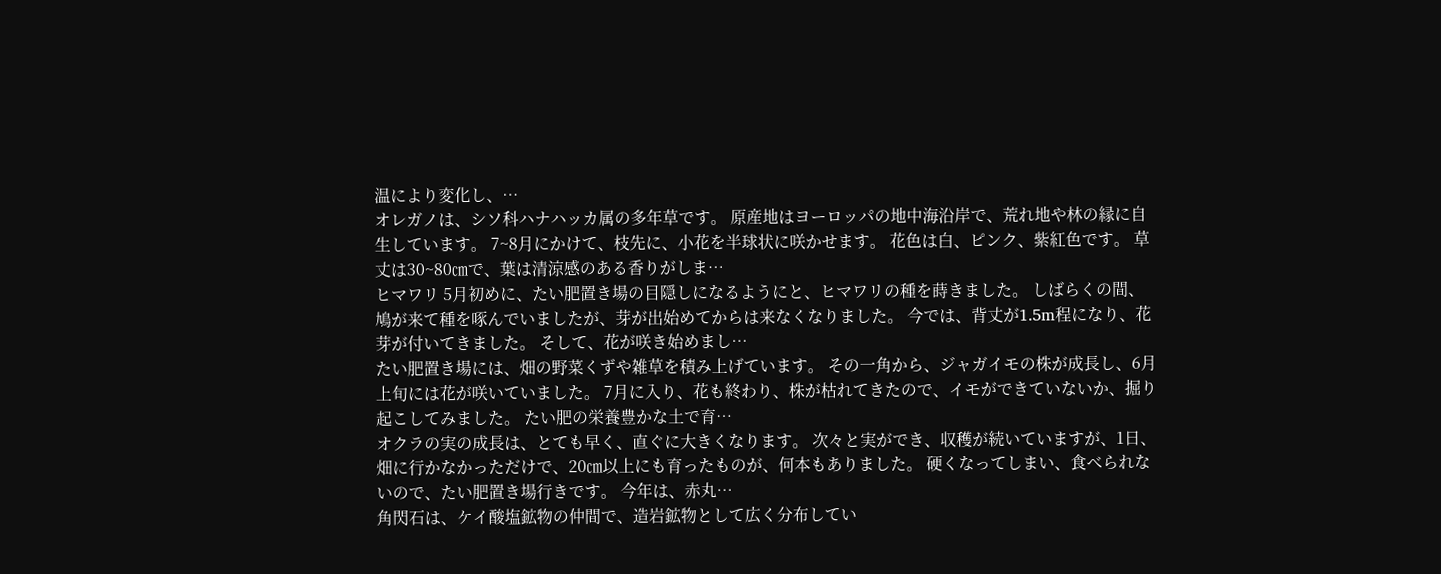温により変化し、…
オレガノは、シソ科ハナハッカ属の多年草です。 原産地はヨーロッパの地中海沿岸で、荒れ地や林の縁に自生しています。 7~8月にかけて、枝先に、小花を半球状に咲かせます。 花色は白、ピンク、紫紅色です。 草丈は30~80㎝で、葉は清涼感のある香りがしま…
ヒマワリ 5月初めに、たい肥置き場の目隠しになるようにと、ヒマワリの種を蒔きました。 しばらくの間、鳩が来て種を啄んでいましたが、芽が出始めてからは来なくなりました。 今では、背丈が1.5m程になり、花芽が付いてきました。 そして、花が咲き始めまし…
たい肥置き場には、畑の野菜くずや雑草を積み上げています。 その一角から、ジャガイモの株が成長し、6月上旬には花が咲いていました。 7月に入り、花も終わり、株が枯れてきたので、イモができていないか、掘り起こしてみました。 たい肥の栄養豊かな土で育…
オクラの実の成長は、とても早く、直ぐに大きくなります。 次々と実ができ、収穫が続いていますが、1日、畑に行かなかっただけで、20㎝以上にも育ったものが、何本もありました。 硬くなってしまい、食べられないので、たい肥置き場行きです。 今年は、赤丸…
角閃石は、ケイ酸塩鉱物の仲間で、造岩鉱物として広く分布してい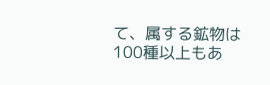て、属する鉱物は100種以上もあ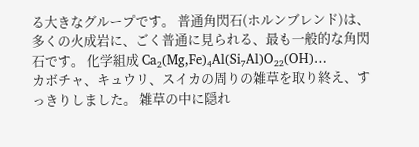る大きなグループです。 普通角閃石(ホルンブレンド)は、多くの火成岩に、ごく普通に見られる、最も一般的な角閃石です。 化学組成 Ca₂(Mg,Fe)₄Al(Si₇Al)O₂₂(OH)…
カボチャ、キュウリ、スイカの周りの雑草を取り終え、すっきりしました。 雑草の中に隠れ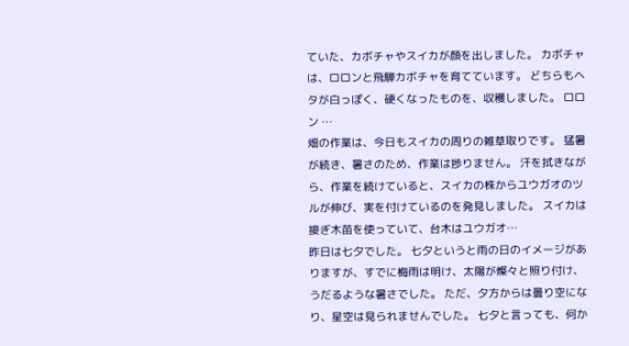ていた、カボチャやスイカが顔を出しました。 カボチャは、ロロンと飛騨カボチャを育てています。 どちらもヘタが白っぽく、硬くなったものを、収穫しました。 ロロン …
畑の作業は、今日もスイカの周りの雑草取りです。 猛暑が続き、暑さのため、作業は捗りません。 汗を拭きながら、作業を続けていると、スイカの株からユウガオのツルが伸び、実を付けているのを発見しました。 スイカは接ぎ木苗を使っていて、台木はユウガオ…
昨日は七夕でした。 七夕というと雨の日のイメージがありますが、すでに梅雨は明け、太陽が燦々と照り付け、うだるような暑さでした。 ただ、夕方からは曇り空になり、星空は見られませんでした。 七夕と言っても、何か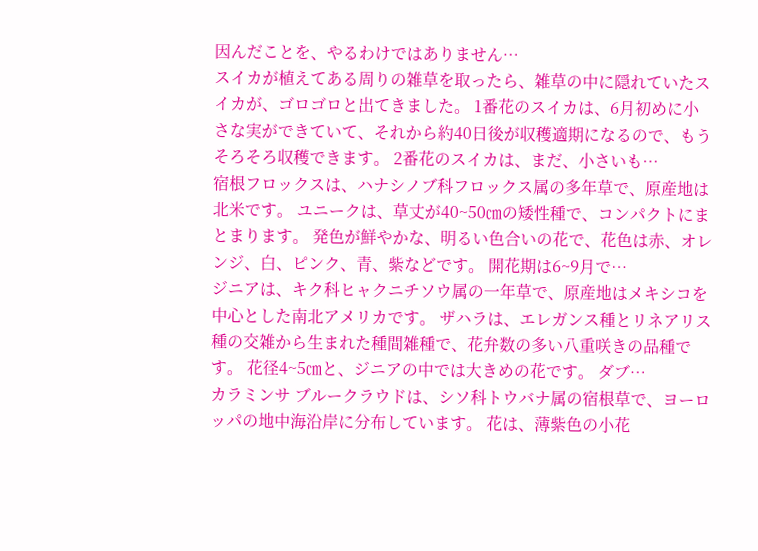因んだことを、やるわけではありません…
スイカが植えてある周りの雑草を取ったら、雑草の中に隠れていたスイカが、ゴロゴロと出てきました。 1番花のスイカは、6月初めに小さな実ができていて、それから約40日後が収穫適期になるので、もうそろそろ収穫できます。 2番花のスイカは、まだ、小さいも…
宿根フロックスは、ハナシノブ科フロックス属の多年草で、原産地は北米です。 ユニークは、草丈が40~50㎝の矮性種で、コンパクトにまとまります。 発色が鮮やかな、明るい色合いの花で、花色は赤、オレンジ、白、ピンク、青、紫などです。 開花期は6~9月で…
ジニアは、キク科ヒャクニチソウ属の一年草で、原産地はメキシコを中心とした南北アメリカです。 ザハラは、エレガンス種とリネアリス種の交雑から生まれた種間雑種で、花弁数の多い八重咲きの品種です。 花径4~5㎝と、ジニアの中では大きめの花です。 ダブ…
カラミンサ ブルークラウドは、シソ科トウバナ属の宿根草で、ヨーロッパの地中海沿岸に分布しています。 花は、薄紫色の小花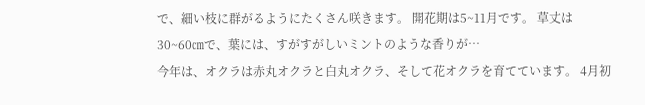で、細い枝に群がるようにたくさん咲きます。 開花期は5~11月です。 草丈は30~60㎝で、葉には、すがすがしいミントのような香りが…
今年は、オクラは赤丸オクラと白丸オクラ、そして花オクラを育てています。 4月初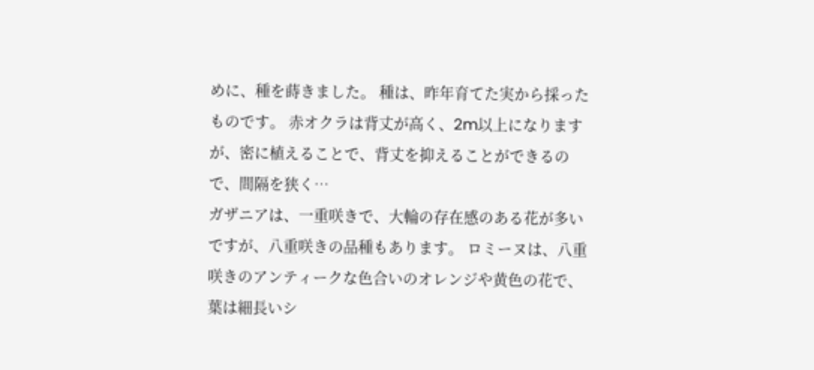めに、種を蒔きました。 種は、昨年育てた実から採ったものです。 赤オクラは背丈が高く、2m以上になりますが、密に植えることで、背丈を抑えることができるので、間隔を狭く…
ガザニアは、一重咲きで、大輪の存在感のある花が多いですが、八重咲きの品種もあります。 ロミーヌは、八重咲きのアンティークな色合いのオレンジや黄色の花で、葉は細長いシ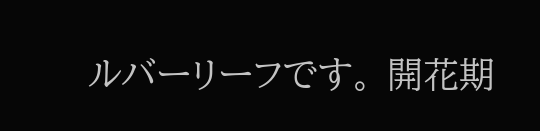ルバーリーフです。 開花期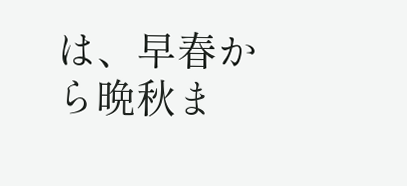は、早春から晩秋ま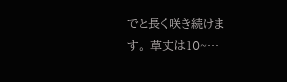でと長く咲き続けます。 草丈は10~…